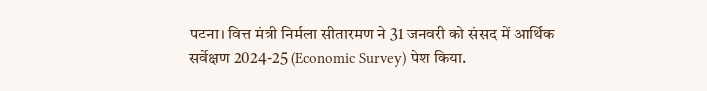पटना। वित्त मंत्री निर्मला सीतारमण ने 31 जनवरी को संसद में आर्थिक सर्वेक्षण 2024-25 (Economic Survey) पेश किया.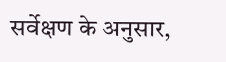सर्वेक्षण के अनुसार,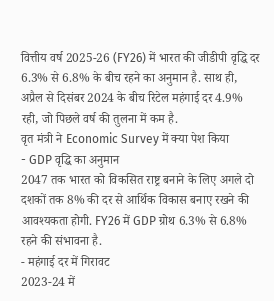वित्तीय वर्ष 2025-26 (FY26) में भारत की जीडीपी वृद्धि दर 6.3% से 6.8% के बीच रहने का अनुमान है. साथ ही, अप्रैल से दिसंबर 2024 के बीच रिटेल महंगाई दर 4.9% रही, जो पिछले वर्ष की तुलना में कम है.
वृत मंत्री ने Economic Survey में क्या पेश किया
- GDP वृद्धि का अनुमान
2047 तक भारत को विकसित राष्ट्र बनाने के लिए अगले दो दशकों तक 8% की दर से आर्थिक विकास बनाए रखने की आवश्यकता होगी. FY26 में GDP ग्रोथ 6.3% से 6.8% रहने की संभावना है.
- महंगाई दर में गिरावट
2023-24 में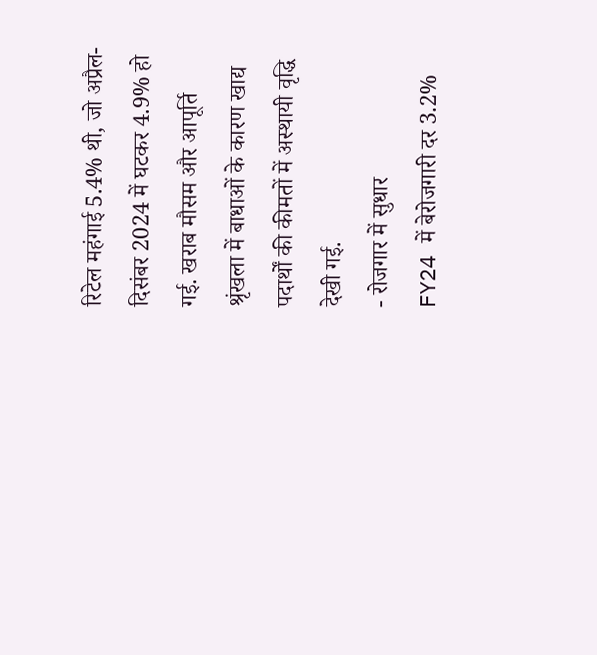रिटेल महंगाई 5.4% थी, जो अप्रैल-दिसंबर 2024 में घटकर 4.9% हो गई. खराब मौसम और आपूर्ति श्रृंखला में बाधाओं के कारण खाद्य पदार्थों की कीमतों में अस्थायी वृद्धि देखी गई.
- रोजगार में सुधार
FY24 में बेरोजगारी दर 3.2%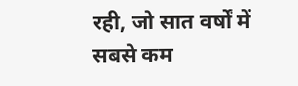रही, जो सात वर्षों में सबसे कम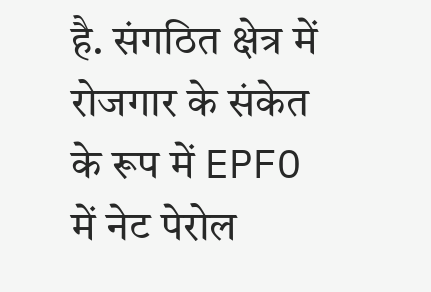है. संगठित क्षेत्र में रोजगार के संकेत के रूप में EPFO में नेट पेरोल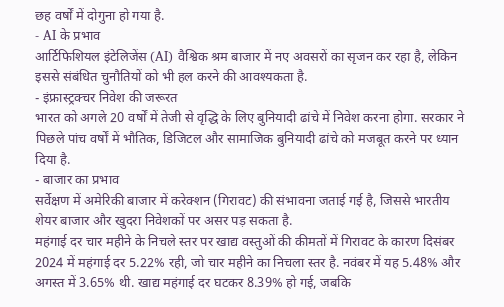छह वर्षों में दोगुना हो गया है.
- AI के प्रभाव
आर्टिफिशियल इंटेलिजेंस (AI) वैश्विक श्रम बाजार में नए अवसरों का सृजन कर रहा है, लेकिन इससे संबंधित चुनौतियों को भी हल करने की आवश्यकता है.
- इंफ्रास्ट्रक्चर निवेश की जरूरत
भारत को अगले 20 वर्षों में तेजी से वृद्धि के लिए बुनियादी ढांचे में निवेश करना होगा. सरकार ने पिछले पांच वर्षों में भौतिक, डिजिटल और सामाजिक बुनियादी ढांचे को मजबूत करने पर ध्यान दिया है.
- बाजार का प्रभाव
सर्वेक्षण में अमेरिकी बाजार में करेक्शन (गिरावट) की संभावना जताई गई है, जिससे भारतीय शेयर बाजार और खुदरा निवेशकों पर असर पड़ सकता है.
महंगाई दर चार महीने के निचले स्तर पर खाद्य वस्तुओं की कीमतों में गिरावट के कारण दिसंबर 2024 में महंगाई दर 5.22% रही, जो चार महीने का निचला स्तर है. नवंबर में यह 5.48% और अगस्त में 3.65% थी. खाद्य महंगाई दर घटकर 8.39% हो गई, जबकि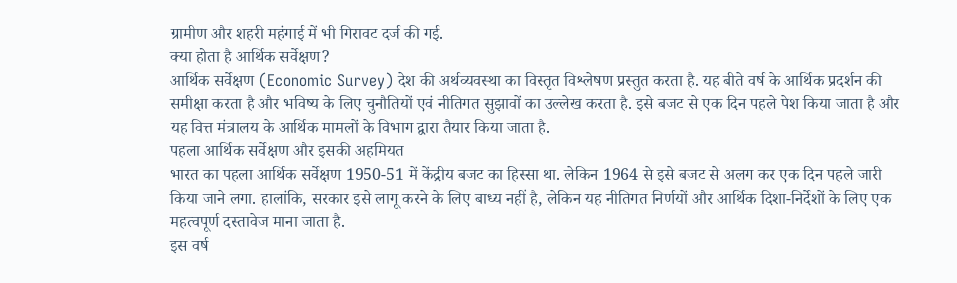ग्रामीण और शहरी महंगाई में भी गिरावट दर्ज की गई.
क्या होता है आर्थिक सर्वेक्षण?
आर्थिक सर्वेक्षण (Economic Survey) देश की अर्थव्यवस्था का विस्तृत विश्लेषण प्रस्तुत करता है. यह बीते वर्ष के आर्थिक प्रदर्शन की समीक्षा करता है और भविष्य के लिए चुनौतियों एवं नीतिगत सुझावों का उल्लेख करता है. इसे बजट से एक दिन पहले पेश किया जाता है और यह वित्त मंत्रालय के आर्थिक मामलों के विभाग द्वारा तैयार किया जाता है.
पहला आर्थिक सर्वेक्षण और इसकी अहमियत
भारत का पहला आर्थिक सर्वेक्षण 1950-51 में केंद्रीय बजट का हिस्सा था. लेकिन 1964 से इसे बजट से अलग कर एक दिन पहले जारी किया जाने लगा. हालांकि, सरकार इसे लागू करने के लिए बाध्य नहीं है, लेकिन यह नीतिगत निर्णयों और आर्थिक दिशा-निर्देशों के लिए एक महत्वपूर्ण दस्तावेज माना जाता है.
इस वर्ष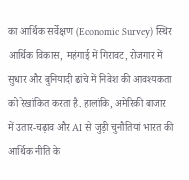का आर्थिक सर्वेक्षण (Economic Survey) स्थिर आर्थिक विकास, महंगाई में गिरावट, रोजगार में सुधार और बुनियादी ढांचे में निवेश की आवश्यकता को रेखांकित करता है. हालांकि, अमेरिकी बाजार में उतार-चढ़ाव और AI से जुड़ी चुनौतियां भारत की आर्थिक नीति के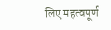लिए महत्वपूर्ण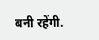बनी रहेंगी.